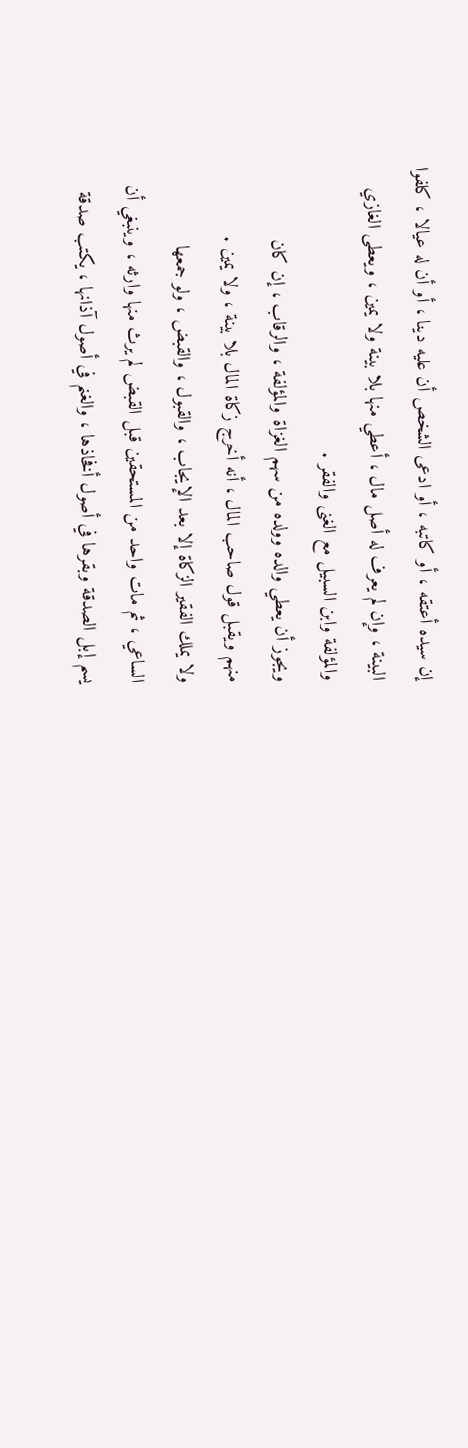إن سيده أعتقه ، أو كاتبه ، أو ادعى الشخص أن عليه دينا ، أو أن له عيالا ، كلفوا
البينة ، وإن لم يعرف له أصل مال ، أعطي منها بلا بينة ولا يمين ، ويعطى الغازي
والمؤلفة وابن السبيل مع الغنى والفقر .
ويجوز أن يعطي والده وولده من سهم الغزاة والمؤلفة ، والرقاب ، إن كان
منهم ويقبل قول صاحب المال ، أنه أخرج زكاة المال بلا بينة ، ولا يمين .
ولا يملك الفقير الزكاة إلا بعد الإيجاب ، والقبول ، والقبض ، ولو جمعها
الساعي ، ثم مات واحد من المستحقين قبل القبض لم يرث منها وارثه ، وينبغي أن
يسم إبل الصدقة وبقرها في أصول أفخاذها ، والغنم في أصول آذانها ، يكتب صدقة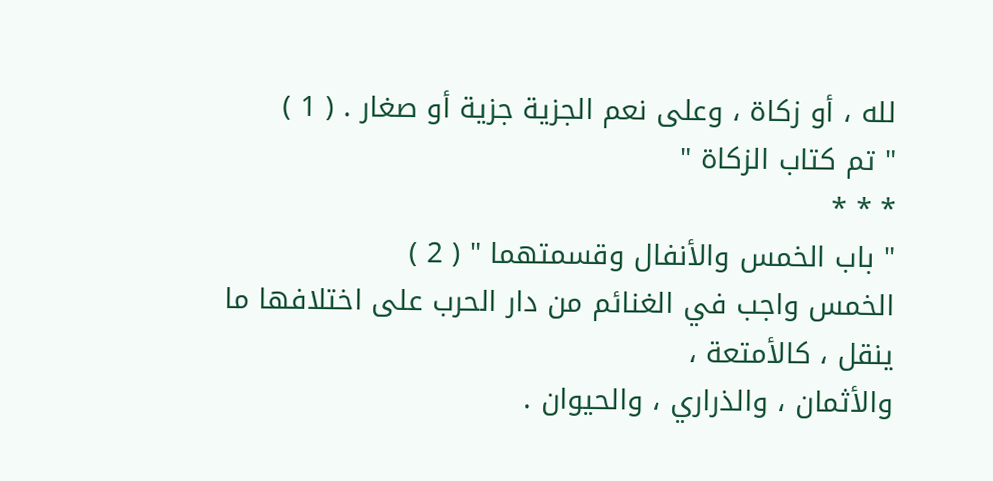لله ، أو زكاة ، وعلى نعم الجزية جزية أو صغار . ( 1 )
" تم كتاب الزكاة "
* * *
" باب الخمس والأنفال وقسمتهما " ( 2 )
الخمس واجب في الغنائم من دار الحرب على اختلافها ما ينقل ، كالأمتعة ،
والأثمان ، والذراري ، والحيوان .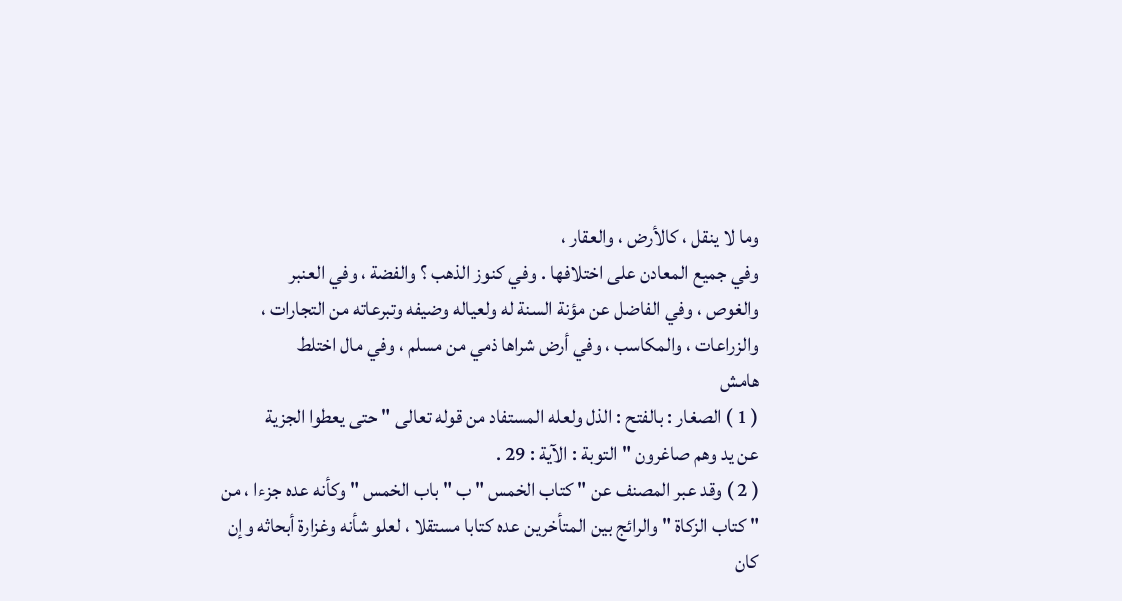وما لا ينقل ، كالأرض ، والعقار ،
وفي جميع المعادن على اختلافها . وفي كنوز الذهب ؟ والفضة ، وفي العنبر
والغوص ، وفي الفاضل عن مؤنة السنة له ولعياله وضيفه وتبرعاته من التجارات ،
والزراعات ، والمكاسب ، وفي أرض شراها ذمي من مسلم ، وفي مال اختلط
هامش
( 1 ) الصغار : بالفتح : الذل ولعله المستفاد من قوله تعالى " حتى يعطوا الجزية
عن يد وهم صاغرون " التوبة : الآية : 29 .
( 2 ) وقد عبر المصنف عن " كتاب الخمس " ب " باب الخمس " وكأنه عده جزءا ، من
" كتاب الزكاة " والرائج بين المتأخرين عده كتابا مستقلا ، لعلو شأنه وغزارة أبحاثه وإن
كان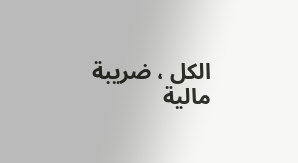الكل ، ضريبة مالية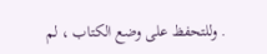. وللتحفظ على وضع الكتاب ، لم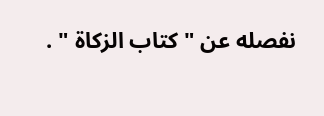نفصله عن " كتاب الزكاة " .